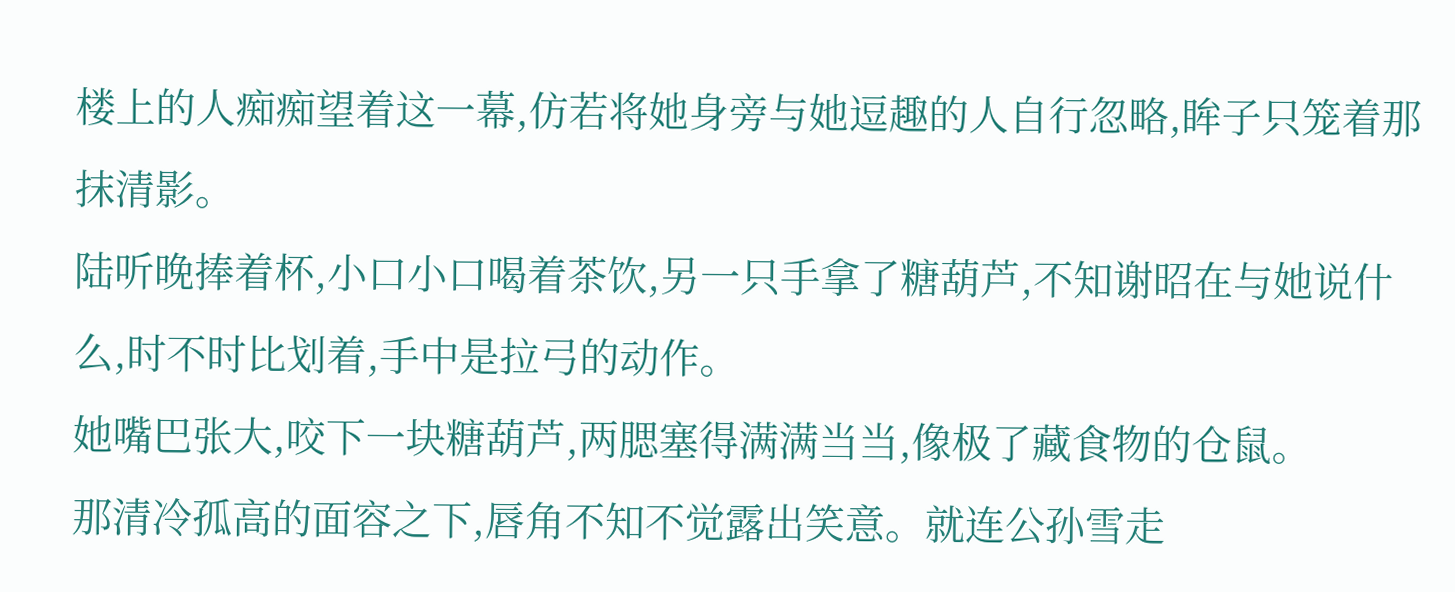楼上的人痴痴望着这一幕,仿若将她身旁与她逗趣的人自行忽略,眸子只笼着那抹清影。
陆听晚捧着杯,小口小口喝着茶饮,另一只手拿了糖葫芦,不知谢昭在与她说什么,时不时比划着,手中是拉弓的动作。
她嘴巴张大,咬下一块糖葫芦,两腮塞得满满当当,像极了藏食物的仓鼠。
那清冷孤高的面容之下,唇角不知不觉露出笑意。就连公孙雪走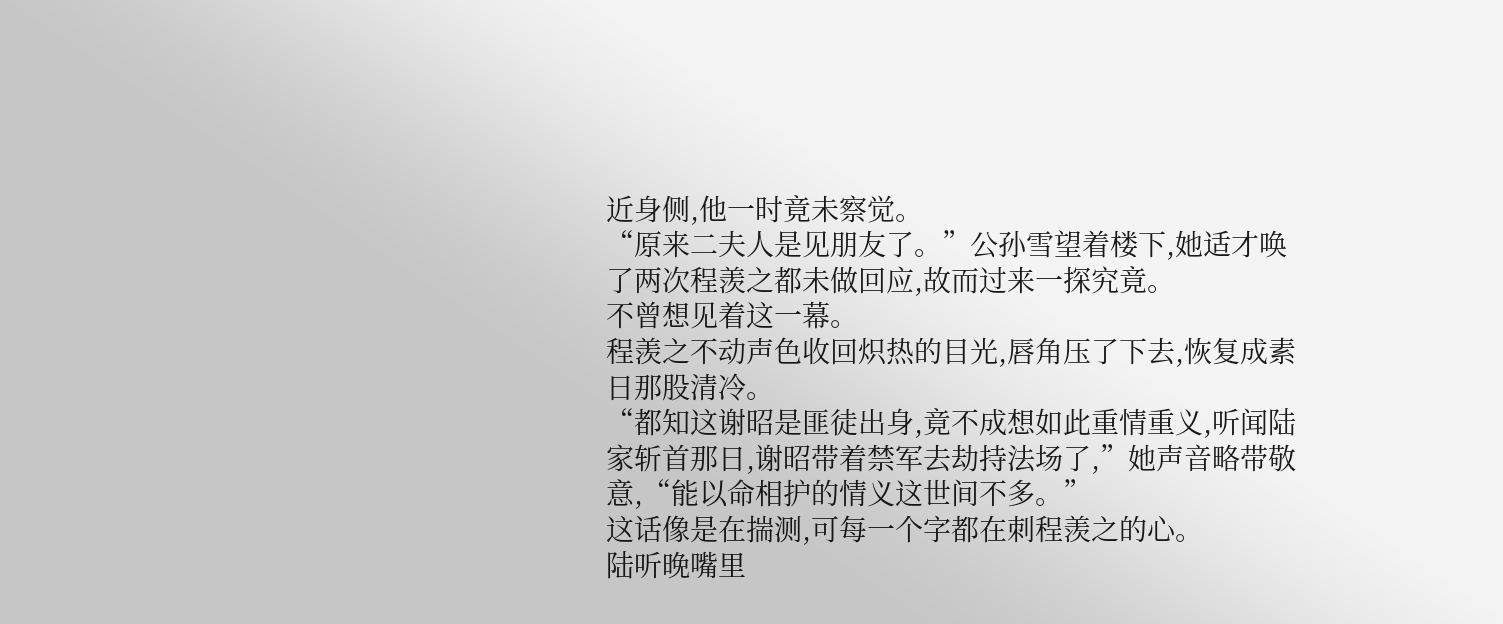近身侧,他一时竟未察觉。
“原来二夫人是见朋友了。”公孙雪望着楼下,她适才唤了两次程羡之都未做回应,故而过来一探究竟。
不曾想见着这一幕。
程羡之不动声色收回炽热的目光,唇角压了下去,恢复成素日那股清冷。
“都知这谢昭是匪徒出身,竟不成想如此重情重义,听闻陆家斩首那日,谢昭带着禁军去劫持法场了,”她声音略带敬意,“能以命相护的情义这世间不多。”
这话像是在揣测,可每一个字都在刺程羡之的心。
陆听晚嘴里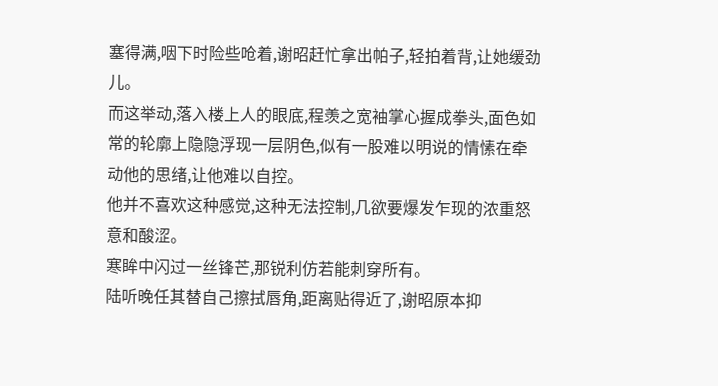塞得满,咽下时险些呛着,谢昭赶忙拿出帕子,轻拍着背,让她缓劲儿。
而这举动,落入楼上人的眼底,程羡之宽袖掌心握成拳头,面色如常的轮廓上隐隐浮现一层阴色,似有一股难以明说的情愫在牵动他的思绪,让他难以自控。
他并不喜欢这种感觉,这种无法控制,几欲要爆发乍现的浓重怒意和酸涩。
寒眸中闪过一丝锋芒,那锐利仿若能刺穿所有。
陆听晚任其替自己擦拭唇角,距离贴得近了,谢昭原本抑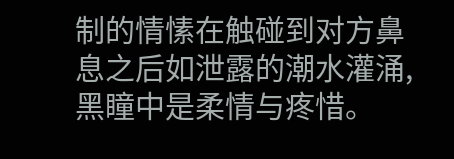制的情愫在触碰到对方鼻息之后如泄露的潮水灌涌,黑瞳中是柔情与疼惜。